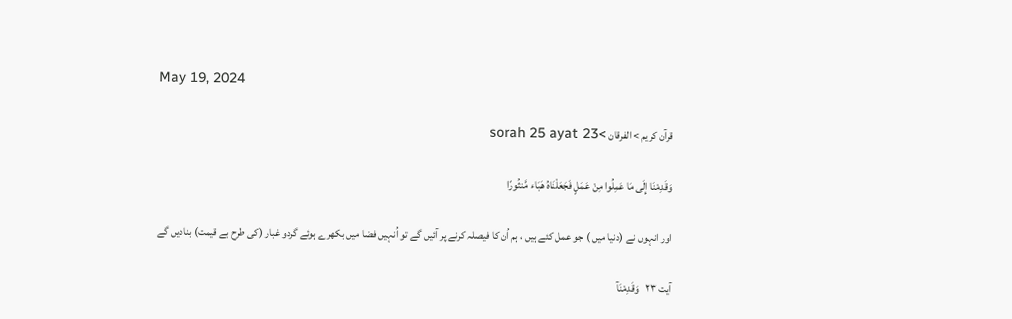May 19, 2024

قرآن کریم > الفرقان >sorah 25 ayat 23

وَقَدِمْنَا إِلَى مَا عَمِلُوا مِنْ عَمَلٍ فَجَعَلْنَاهُ هَبَاء مَّنثُورًا

اور انہوں نے (دنیا میں ) جو عمل کئے ہیں ، ہم اُن کا فیصلہ کرنے پر آئیں گے تو اُنہیں فضا میں بکھرے ہوئے گردو غبار (کی طرح بے قیمت) بنادیں گے

آیت ۲۳   وَقَدِمْنَآ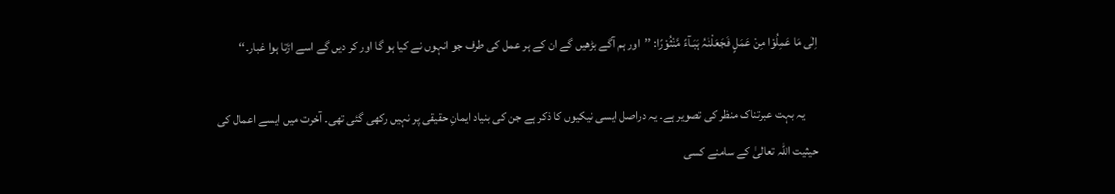اِلٰی مَا عَمِلُوْا مِنْ عَمَلٍ فَجَعَلْنٰہُ ہَبَـآءً مَّنْثُوْرًا: ’’اور ہم آگے بڑھیں گے ان کے ہر عمل کی طرف جو انہوں نے کیا ہو گا اور کر دیں گے اسے اڑتا ہوا غبار۔‘‘

      یہ بہت عبرتناک منظر کی تصویر ہے۔ یہ دراصل ایسی نیکیوں کا ذکر ہے جن کی بنیاد ایمانِ حقیقی پر نہیں رکھی گئی تھی۔ آخرت میں ایسے اعمال کی حیثیت اللہ تعالیٰ کے سامنے کسی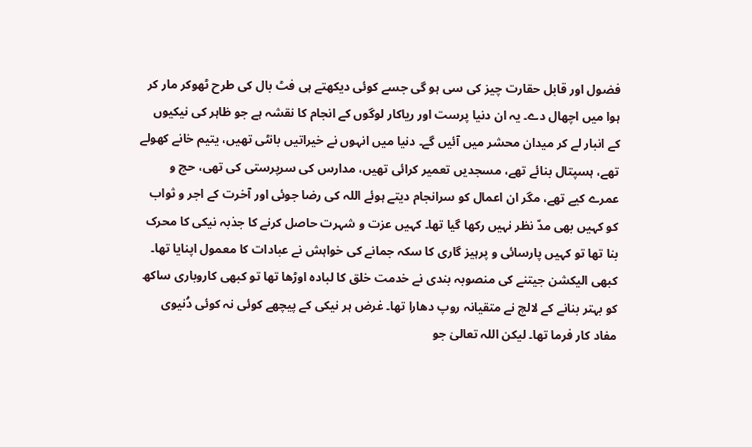فضول اور قابل حقارت چیز کی سی ہو گی جسے کوئی دیکھتے ہی فٹ بال کی طرح ٹھوکر مار کر ہوا میں اچھال دے۔ یہ ان دنیا پرست اور ریاکار لوگوں کے انجام کا نقشہ ہے جو ظاہر کی نیکیوں کے انبار لے کر میدان محشر میں آئیں گے۔ دنیا میں انہوں نے خیراتیں بانٹی تھیں، یتیم خانے کھولے تھے، ہسپتال بنائے تھے، مسجدیں تعمیر کرائی تھیں، مدارس کی سرپرستی کی تھی، حج و عمرے کیے تھے، مگر ان اعمال کو سرانجام دیتے ہوئے اللہ کی رضا جوئی اور آخرت کے اجر و ثواب کو کہیں بھی مدّ نظر نہیں رکھا گیا تھا۔ کہیں عزت و شہرت حاصل کرنے کا جذبہ نیکی کا محرک بنا تھا تو کہیں پارسائی و پرہیز گاری کا سکہ جمانے کی خواہش نے عبادات کا معمول اپنایا تھا۔ کبھی الیکشن جیتنے کی منصوبہ بندی نے خدمت خلق کا لبادہ اوڑھا تھا تو کبھی کاروباری ساکھ کو بہتر بنانے کے لالچ نے متقیانہ روپ دھارا تھا۔ غرض ہر نیکی کے پیچھے کوئی نہ کوئی دُنیوی مفاد کار فرما تھا۔ لیکن اللہ تعالیٰ جو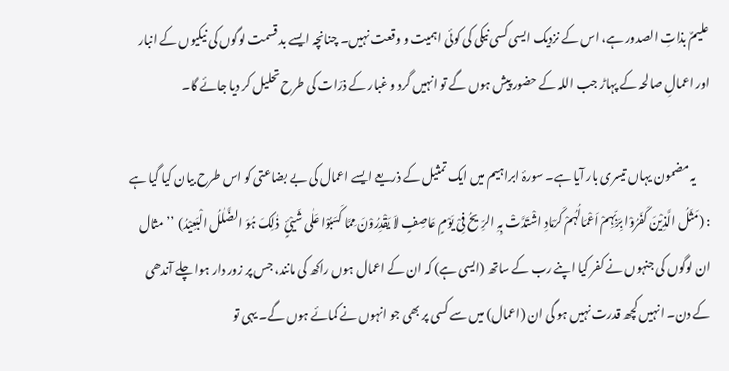علیمٌ بذاتِ الصدور ہے، اس کے نزدیک ایسی کسی نیکی کی کوئی اہمیت و وقعت نہیں۔ چنانچہ ایسے بد قسمت لوگوں کی نیکیوں کے انبار اور اعمالِ صالحہ کے پہاڑ جب اللہ کے حضور پیش ہوں گے تو انہیں گرد و غبار کے ذرّات کی طرح تحلیل کر دیا جائے گا۔

      یہ مضمون یہاں تیسری بار آیا ہے۔ سورۂ ابراہیم میں ایک تمثیل کے ذریعے ایسے اعمال کی بے بضاعتی کو اس طرح بیان کیا گیا ہے : (مَثَلُ الَّذِیْنَ کَفَرُوْا بِرَبِّہِمْ اَعْمَالُہُمْ کَرَمَادِ اشْتَدَّتْ بِہِ الرِّیحُ فِیْ یَوْمٍ عَاصِفٍ لاَ یَقْدِرُوْنَ مِمَّا کَسَبُوْا عَلٰی شَیْئٍ  ذٰلِکَ ہُوَ الضَّلٰلُ الْبَعِیْدُ)  ’’ مثال ان لوگوں کی جنہوں نے کفر کیا اپنے رب کے ساتھ (ایسی ہے) کہ ان کے اعمال ہوں راکھ کی مانند، جس پر زور دار ہوا چلے آندھی کے دن۔ انہیں کچھ قدرت نہیں ہو گی ان (اعمال) میں سے کسی پر بھی جو انہوں نے کمائے ہوں گے۔ یہی تو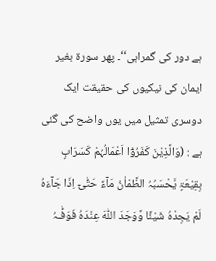ہے دور کی گمراہی‘‘۔ پھر سورۃ بغیر ایمان کی نیکیوں کی حقیقت ایک دوسری تمثیل میں یوں واضح کی گئی ہے : (وَالَّذِیْنَ کَفَرُوْٓا اَعْمَالُہُمْ کَسَرَابٍ بِقِیْعَۃٍ یَّحْسَبُہُ الظَّمْاٰنُ مَآءً حَتّٰیٓ اِذَا جَآءَہُ لَمْ یَجِدْہُ شَیْئًا وَّوَجَدَ اللّٰہَ عِنْدَہُ فَوَفّٰـہُ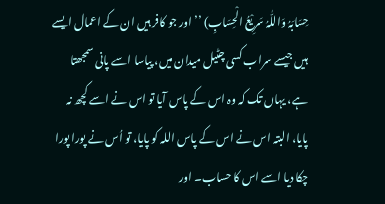حِسَابَہُ وَاللّٰہُ سَرِیْعُ الْحِسَابِ) ’’اور جو کافر ہیں ان کے اعمال ایسے ہیں جیسے سراب کسی چٹیل میدان میں، پیاسا اسے پانی سمجھتا ہے، یہاں تک کہ وہ اس کے پاس آیا تو اس نے اسے کچھ نہ پایا، البتہ اس نے اس کے پاس اللہ کو پایا، تو اُس نے پورا پورا چکا دیا اسے اس کا حساب۔ اور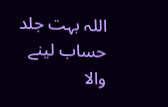اللہ بہت جلد حساب لینے والا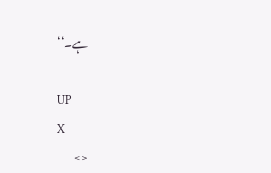ہے۔‘‘

UP
X
<>